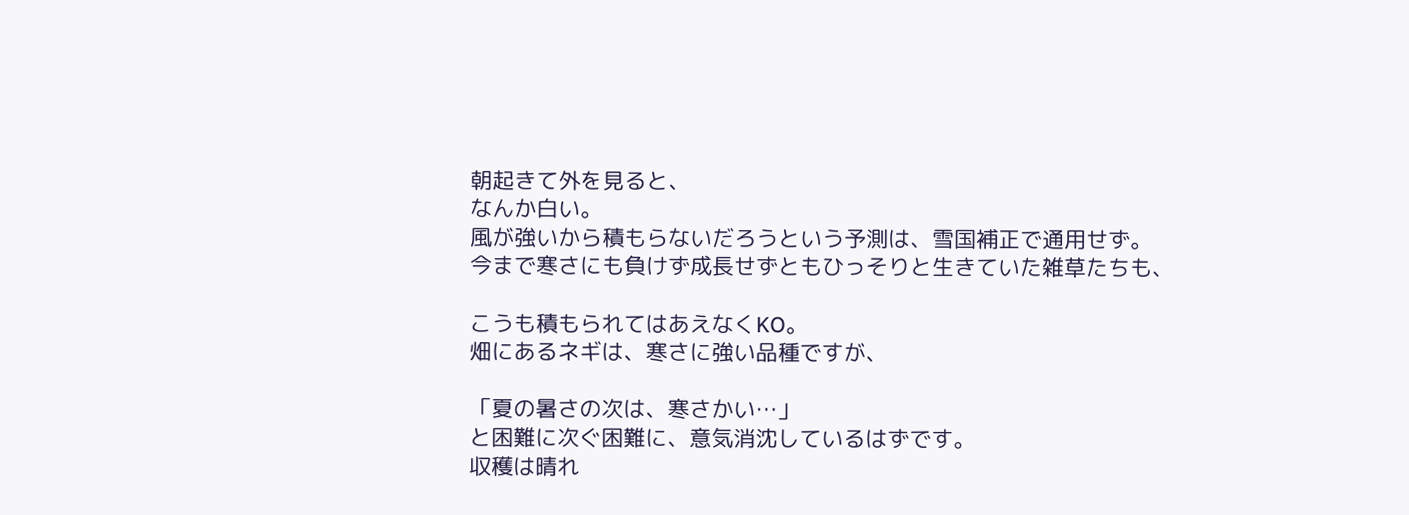朝起きて外を見ると、
なんか白い。
風が強いから積もらないだろうという予測は、雪国補正で通用せず。
今まで寒さにも負けず成長せずともひっそりと生きていた雑草たちも、

こうも積もられてはあえなくKO。
畑にあるネギは、寒さに強い品種ですが、

「夏の暑さの次は、寒さかい…」
と困難に次ぐ困難に、意気消沈しているはずです。
収穫は晴れ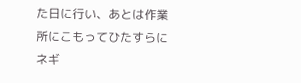た日に行い、あとは作業所にこもってひたすらにネギ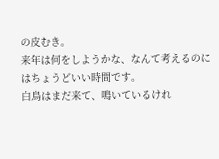の皮むき。
来年は何をしようかな、なんて考えるのにはちょうどいい時間です。
白鳥はまだ来て、鳴いているけれ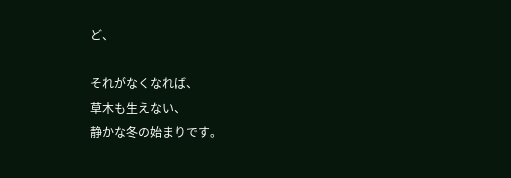ど、

それがなくなれば、
草木も生えない、
静かな冬の始まりです。